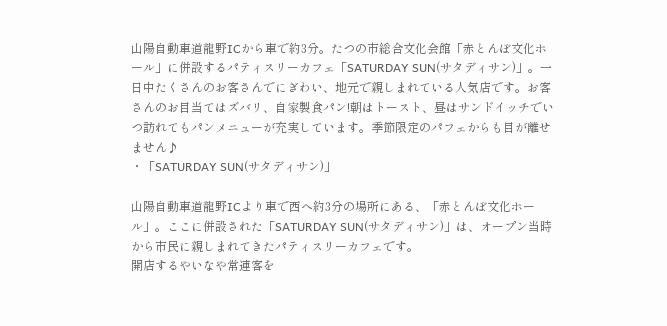山陽自動車道龍野ICから車で約3分。たつの市総合文化会館「赤とんぼ文化ホール」に併設するパティスリーカフェ「SATURDAY SUN(サタディサン)」。一日中たくさんのお客さんでにぎわい、地元で親しまれている人気店です。お客さんのお目当てはズバリ、自家製食パン!朝はトースト、昼はサンドイッチでいつ訪れてもパンメニューが充実しています。季節限定のパフェからも目が離せません♪
・「SATURDAY SUN(サタディサン)」

山陽自動車道龍野ICより車で西へ約3分の場所にある、「赤とんぼ文化ホール」。ここに併設された「SATURDAY SUN(サタディサン)」は、オープン当時から市民に親しまれてきたパティスリーカフェです。
開店するやいなや常連客を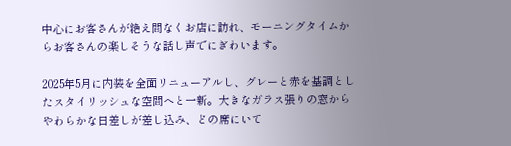中心にお客さんが絶え間なくお店に訪れ、モーニングタイムからお客さんの楽しそうな話し声でにぎわいます。

2025年5月に内装を全面リニューアルし、グレーと赤を基調としたスタイリッシュな空間へと一新。大きなガラス張りの窓からやわらかな日差しが差し込み、どの席にいて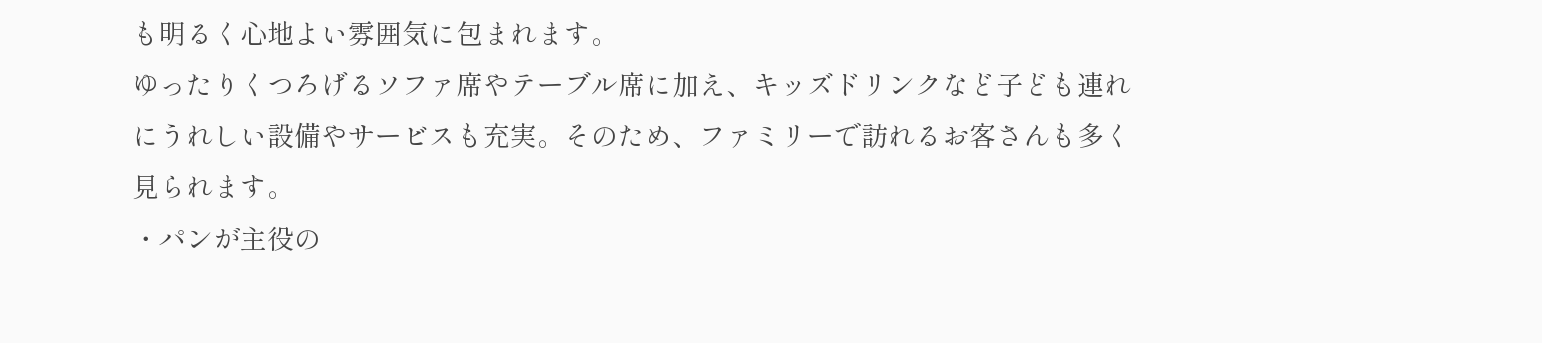も明るく心地よい雰囲気に包まれます。
ゆったりくつろげるソファ席やテーブル席に加え、キッズドリンクなど子ども連れにうれしい設備やサービスも充実。そのため、ファミリーで訪れるお客さんも多く見られます。
・パンが主役の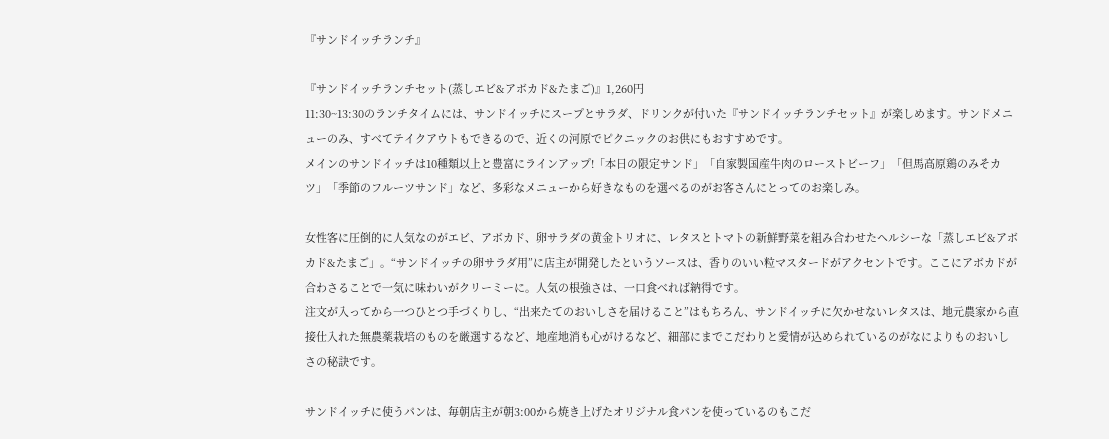『サンドイッチランチ』

『サンドイッチランチセット(蒸しエビ&アボカド&たまご)』1,260円
11:30~13:30のランチタイムには、サンドイッチにスープとサラダ、ドリンクが付いた『サンドイッチランチセット』が楽しめます。サンドメニューのみ、すべてテイクアウトもできるので、近くの河原でピクニックのお供にもおすすめです。
メインのサンドイッチは10種類以上と豊富にラインアップ!「本日の限定サンド」「自家製国産牛肉のローストビーフ」「但馬高原鶏のみそカツ」「季節のフルーツサンド」など、多彩なメニューから好きなものを選べるのがお客さんにとってのお楽しみ。

女性客に圧倒的に人気なのがエビ、アボカド、卵サラダの黄金トリオに、レタスとトマトの新鮮野菜を組み合わせたヘルシーな「蒸しエビ&アボカド&たまご」。“サンドイッチの卵サラダ用”に店主が開発したというソースは、香りのいい粒マスタードがアクセントです。ここにアボカドが合わさることで一気に味わいがクリーミーに。人気の根強さは、一口食べれば納得です。
注文が入ってから一つひとつ手づくりし、“出来たてのおいしさを届けること”はもちろん、サンドイッチに欠かせないレタスは、地元農家から直接仕入れた無農薬栽培のものを厳選するなど、地産地消も心がけるなど、細部にまでこだわりと愛情が込められているのがなによりものおいしさの秘訣です。

サンドイッチに使うパンは、毎朝店主が朝3:00から焼き上げたオリジナル食パンを使っているのもこだ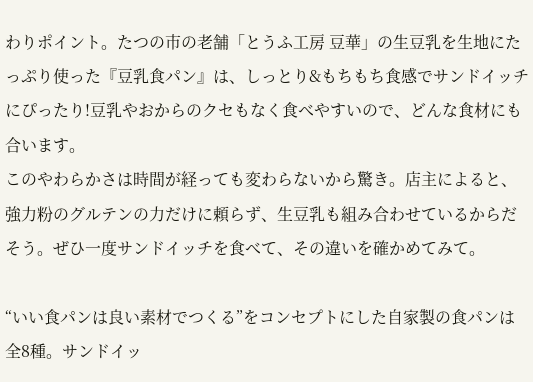わりポイント。たつの市の老舗「とうふ工房 豆華」の生豆乳を生地にたっぷり使った『豆乳食パン』は、しっとり&もちもち食感でサンドイッチにぴったり!豆乳やおからのクセもなく食べやすいので、どんな食材にも合います。
このやわらかさは時間が経っても変わらないから驚き。店主によると、強力粉のグルテンの力だけに頼らず、生豆乳も組み合わせているからだそう。ぜひ一度サンドイッチを食べて、その違いを確かめてみて。

“いい食パンは良い素材でつくる”をコンセプトにした自家製の食パンは全8種。サンドイッ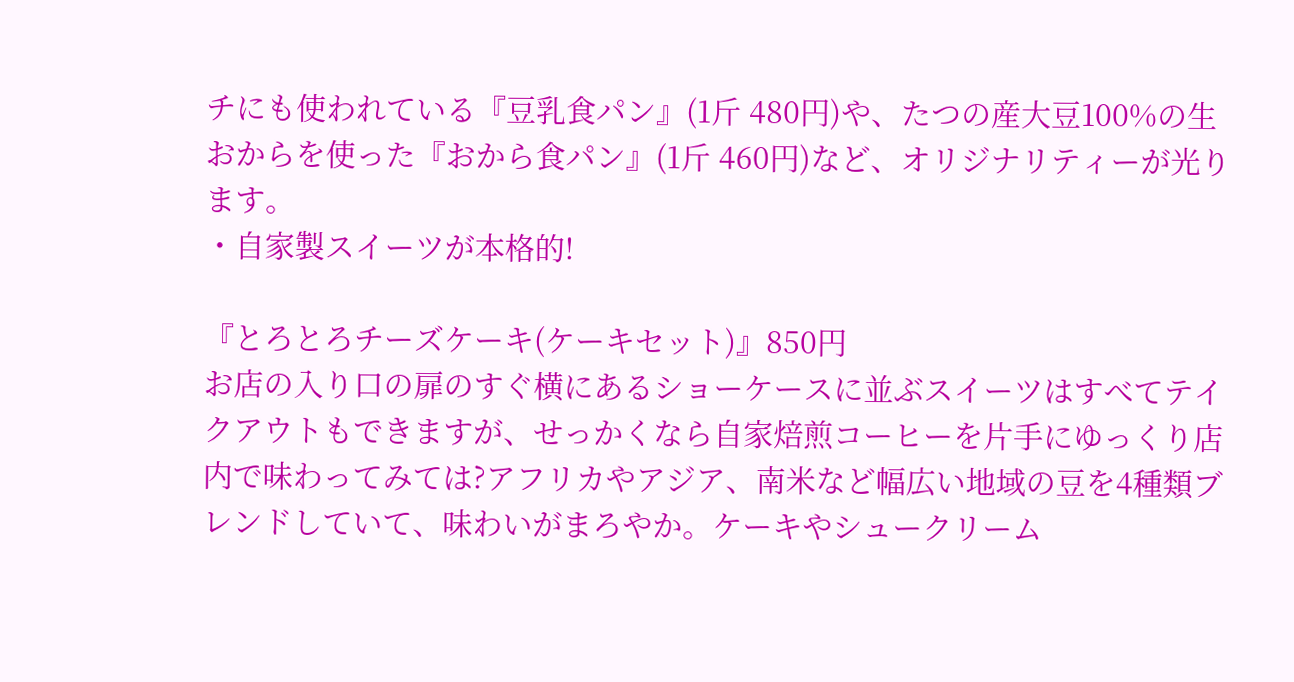チにも使われている『豆乳食パン』(1斤 480円)や、たつの産大豆100%の生おからを使った『おから食パン』(1斤 460円)など、オリジナリティーが光ります。
・自家製スイーツが本格的!

『とろとろチーズケーキ(ケーキセット)』850円
お店の入り口の扉のすぐ横にあるショーケースに並ぶスイーツはすべてテイクアウトもできますが、せっかくなら自家焙煎コーヒーを片手にゆっくり店内で味わってみては?アフリカやアジア、南米など幅広い地域の豆を4種類ブレンドしていて、味わいがまろやか。ケーキやシュークリーム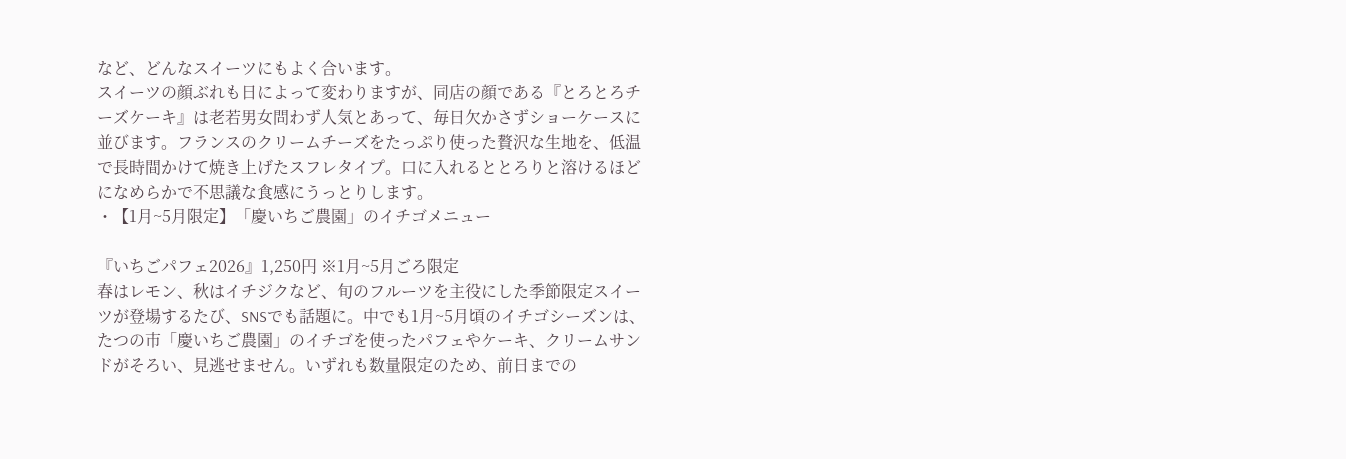など、どんなスイーツにもよく合います。
スイーツの顔ぶれも日によって変わりますが、同店の顔である『とろとろチーズケーキ』は老若男女問わず人気とあって、毎日欠かさずショーケースに並びます。フランスのクリームチーズをたっぷり使った贅沢な生地を、低温で長時間かけて焼き上げたスフレタイプ。口に入れるととろりと溶けるほどになめらかで不思議な食感にうっとりします。
・【1月~5月限定】「慶いちご農園」のイチゴメニュー

『いちごパフェ2026』1,250円 ※1月~5月ごろ限定
春はレモン、秋はイチジクなど、旬のフルーツを主役にした季節限定スイーツが登場するたび、SNSでも話題に。中でも1月~5月頃のイチゴシーズンは、たつの市「慶いちご農園」のイチゴを使ったパフェやケーキ、クリームサンドがそろい、見逃せません。いずれも数量限定のため、前日までの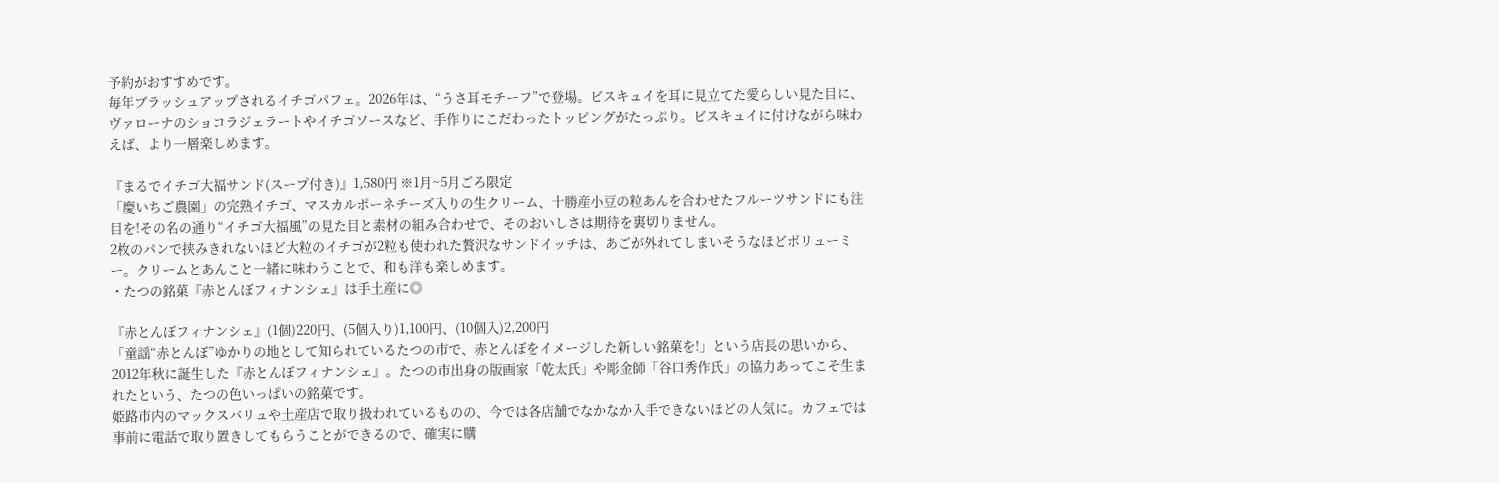予約がおすすめです。
毎年ブラッシュアップされるイチゴパフェ。2026年は、“うさ耳モチーフ”で登場。ビスキュイを耳に見立てた愛らしい見た目に、ヴァローナのショコラジェラートやイチゴソースなど、手作りにこだわったトッピングがたっぷり。ビスキュイに付けながら味わえば、より一層楽しめます。

『まるでイチゴ大福サンド(スープ付き)』1,580円 ※1月~5月ごろ限定
「慶いちご農園」の完熟イチゴ、マスカルポーネチーズ入りの生クリーム、十勝産小豆の粒あんを合わせたフルーツサンドにも注目を!その名の通り“イチゴ大福風”の見た目と素材の組み合わせで、そのおいしさは期待を裏切りません。
2枚のパンで挟みきれないほど大粒のイチゴが2粒も使われた贅沢なサンドイッチは、あごが外れてしまいそうなほどボリューミー。クリームとあんこと一緒に味わうことで、和も洋も楽しめます。
・たつの銘菓『赤とんぼフィナンシェ』は手土産に◎

『赤とんぼフィナンシェ』(1個)220円、(5個入り)1,100円、(10個入)2,200円
「童謡“赤とんぼ”ゆかりの地として知られているたつの市で、赤とんぼをイメージした新しい銘菓を!」という店長の思いから、2012年秋に誕生した『赤とんぼフィナンシェ』。たつの市出身の版画家「乾太氏」や彫金師「谷口秀作氏」の協力あってこそ生まれたという、たつの色いっぱいの銘菓です。
姫路市内のマックスバリュや土産店で取り扱われているものの、今では各店舗でなかなか入手できないほどの人気に。カフェでは事前に電話で取り置きしてもらうことができるので、確実に購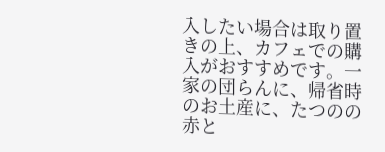入したい場合は取り置きの上、カフェでの購入がおすすめです。一家の団らんに、帰省時のお土産に、たつのの赤と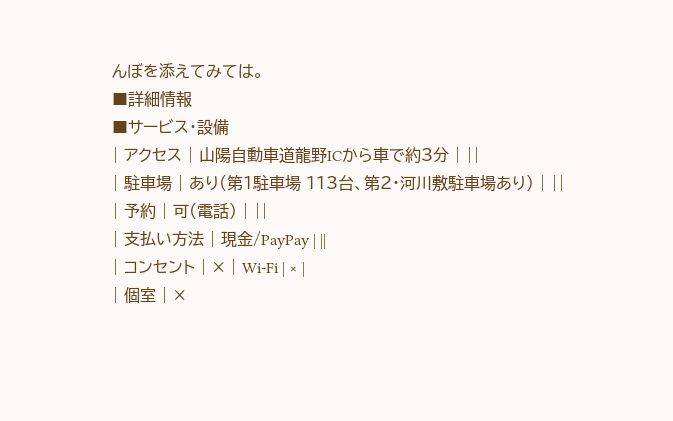んぼを添えてみては。
■詳細情報
■サービス・設備
| アクセス | 山陽自動車道龍野ICから車で約3分 | ||
| 駐車場 | あり(第1駐車場 113台、第2・河川敷駐車場あり) | ||
| 予約 | 可(電話) | ||
| 支払い方法 | 現金/PayPay | ||
| コンセント | × | Wi-Fi | × |
| 個室 | ×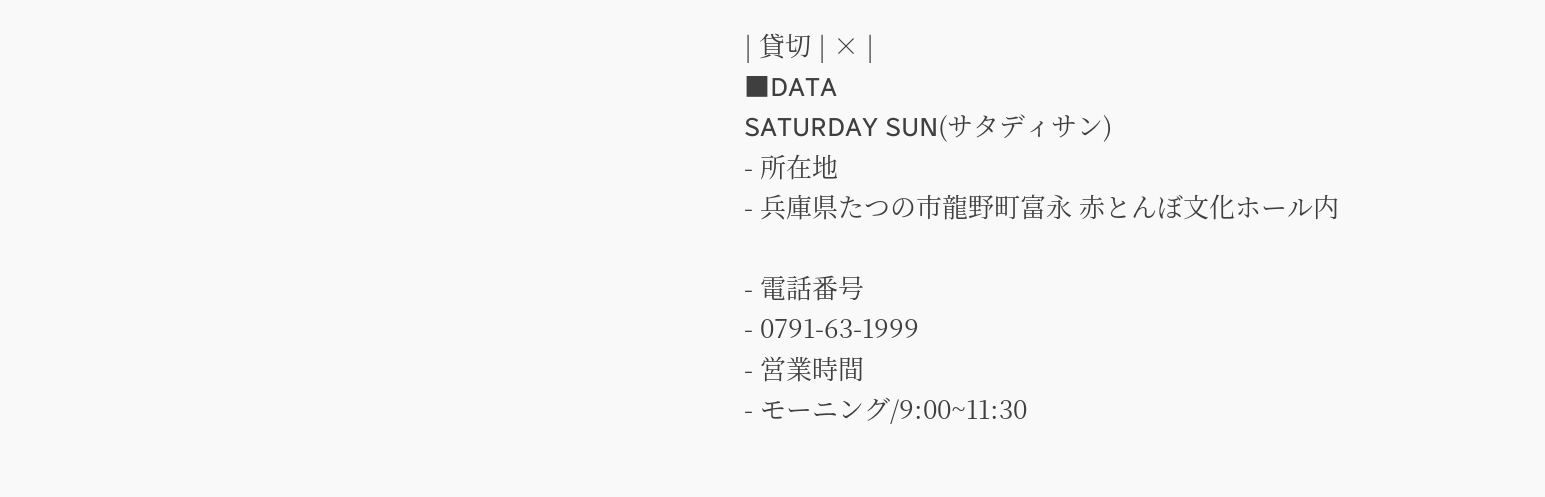| 貸切 | × |
■DATA
SATURDAY SUN(サタディサン)
- 所在地
- 兵庫県たつの市龍野町富永 赤とんぼ文化ホール内

- 電話番号
- 0791-63-1999
- 営業時間
- モーニング/9:00~11:30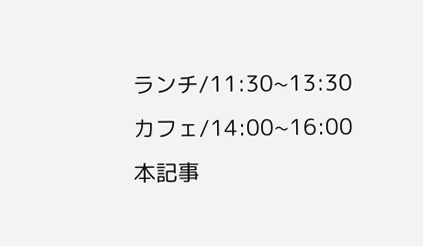ランチ/11:30~13:30
カフェ/14:00~16:00
本記事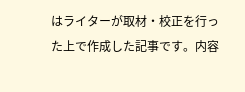はライターが取材・校正を行った上で作成した記事です。内容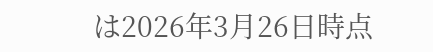は2026年3月26日時点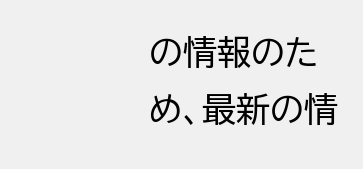の情報のため、最新の情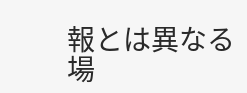報とは異なる場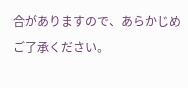合がありますので、あらかじめご了承ください。